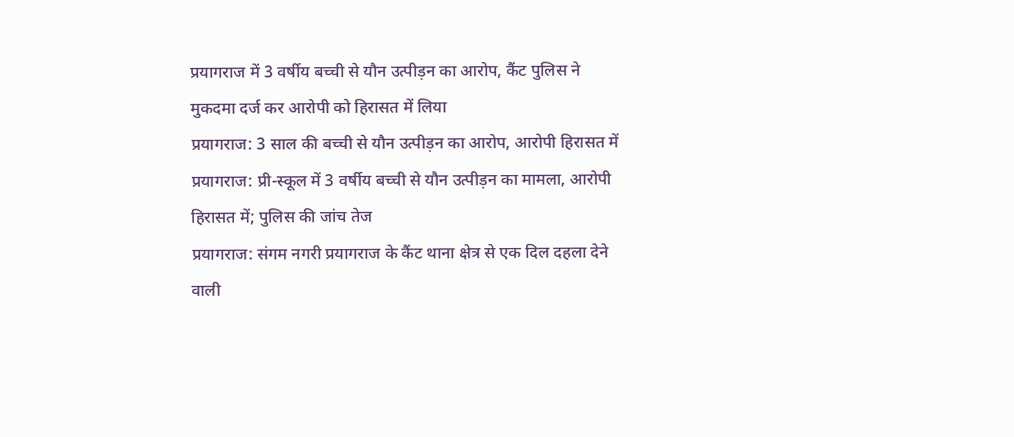प्रयागराज में 3 वर्षीय बच्ची से यौन उत्पीड़न का आरोप, कैंट पुलिस ने मुकदमा दर्ज कर आरोपी को हिरासत में लिया
प्रयागराज: 3 साल की बच्ची से यौन उत्पीड़न का आरोप, आरोपी हिरासत में
प्रयागराज: प्री-स्कूल में 3 वर्षीय बच्ची से यौन उत्पीड़न का मामला, आरोपी हिरासत में; पुलिस की जांच तेज
प्रयागराज: संगम नगरी प्रयागराज के कैंट थाना क्षेत्र से एक दिल दहला देने वाली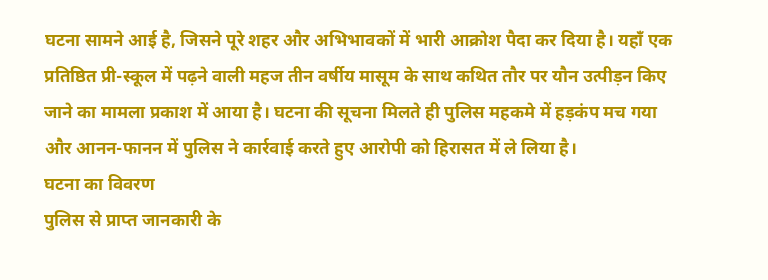घटना सामने आई है, जिसने पूरे शहर और अभिभावकों में भारी आक्रोश पैदा कर दिया है। यहाँ एक प्रतिष्ठित प्री-स्कूल में पढ़ने वाली महज तीन वर्षीय मासूम के साथ कथित तौर पर यौन उत्पीड़न किए जाने का मामला प्रकाश में आया है। घटना की सूचना मिलते ही पुलिस महकमे में हड़कंप मच गया और आनन-फानन में पुलिस ने कार्रवाई करते हुए आरोपी को हिरासत में ले लिया है।
घटना का विवरण
पुलिस से प्राप्त जानकारी के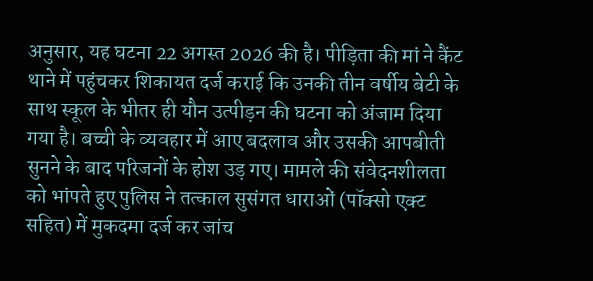अनुसार, यह घटना 22 अगस्त 2026 की है। पीड़िता की मां ने कैंट थाने में पहुंचकर शिकायत दर्ज कराई कि उनकी तीन वर्षीय बेटी के साथ स्कूल के भीतर ही यौन उत्पीड़न की घटना को अंजाम दिया गया है। बच्ची के व्यवहार में आए बदलाव और उसकी आपबीती सुनने के बाद परिजनों के होश उड़ गए। मामले की संवेदनशीलता को भांपते हुए पुलिस ने तत्काल सुसंगत धाराओं (पॉक्सो एक्ट सहित) में मुकदमा दर्ज कर जांच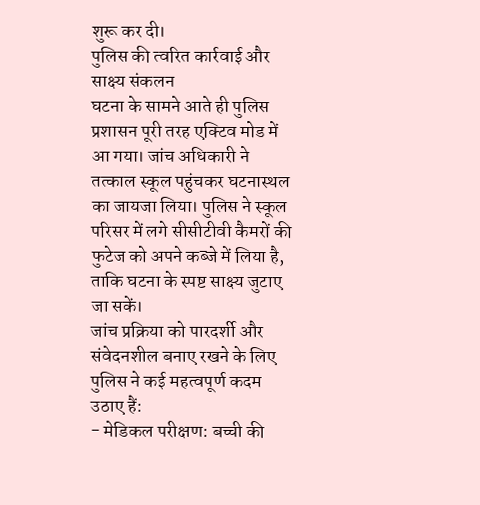शुरू कर दी।
पुलिस की त्वरित कार्रवाई और साक्ष्य संकलन
घटना के सामने आते ही पुलिस प्रशासन पूरी तरह एक्टिव मोड में आ गया। जांच अधिकारी ने तत्काल स्कूल पहुंचकर घटनास्थल का जायजा लिया। पुलिस ने स्कूल परिसर में लगे सीसीटीवी कैमरों की फुटेज को अपने कब्जे में लिया है, ताकि घटना के स्पष्ट साक्ष्य जुटाए जा सकें।
जांच प्रक्रिया को पारदर्शी और संवेदनशील बनाए रखने के लिए पुलिस ने कई महत्वपूर्ण कदम उठाए हैं:
- मेडिकल परीक्षण: बच्ची की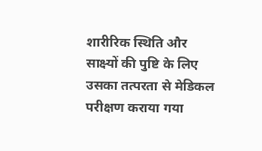शारीरिक स्थिति और साक्ष्यों की पुष्टि के लिए उसका तत्परता से मेडिकल परीक्षण कराया गया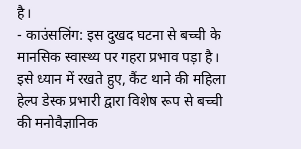है।
- काउंसलिंग: इस दुखद घटना से बच्ची के मानसिक स्वास्थ्य पर गहरा प्रभाव पड़ा है। इसे ध्यान में रखते हुए, कैंट थाने की महिला हेल्प डेस्क प्रभारी द्वारा विशेष रूप से बच्ची की मनोवैज्ञानिक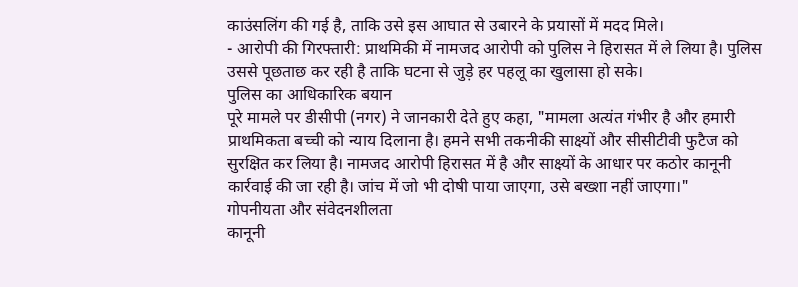काउंसलिंग की गई है, ताकि उसे इस आघात से उबारने के प्रयासों में मदद मिले।
- आरोपी की गिरफ्तारी: प्राथमिकी में नामजद आरोपी को पुलिस ने हिरासत में ले लिया है। पुलिस उससे पूछताछ कर रही है ताकि घटना से जुड़े हर पहलू का खुलासा हो सके।
पुलिस का आधिकारिक बयान
पूरे मामले पर डीसीपी (नगर) ने जानकारी देते हुए कहा, "मामला अत्यंत गंभीर है और हमारी प्राथमिकता बच्ची को न्याय दिलाना है। हमने सभी तकनीकी साक्ष्यों और सीसीटीवी फुटैज को सुरक्षित कर लिया है। नामजद आरोपी हिरासत में है और साक्ष्यों के आधार पर कठोर कानूनी कार्रवाई की जा रही है। जांच में जो भी दोषी पाया जाएगा, उसे बख्शा नहीं जाएगा।"
गोपनीयता और संवेदनशीलता
कानूनी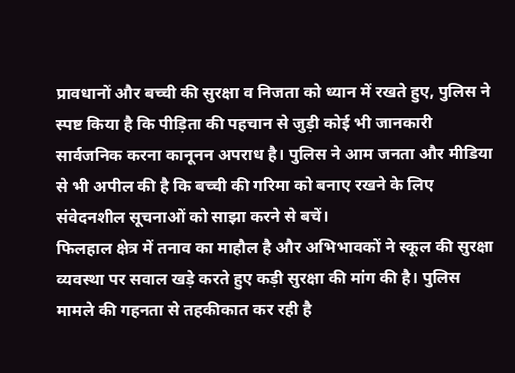प्रावधानों और बच्ची की सुरक्षा व निजता को ध्यान में रखते हुए, पुलिस ने स्पष्ट किया है कि पीड़िता की पहचान से जुड़ी कोई भी जानकारी सार्वजनिक करना कानूनन अपराध है। पुलिस ने आम जनता और मीडिया से भी अपील की है कि बच्ची की गरिमा को बनाए रखने के लिए संवेदनशील सूचनाओं को साझा करने से बचें।
फिलहाल क्षेत्र में तनाव का माहौल है और अभिभावकों ने स्कूल की सुरक्षा व्यवस्था पर सवाल खड़े करते हुए कड़ी सुरक्षा की मांग की है। पुलिस मामले की गहनता से तहकीकात कर रही है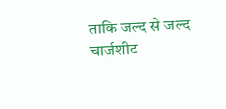ताकि जल्द से जल्द चार्जशीट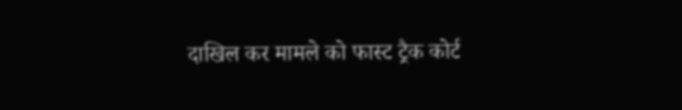दाखिल कर मामले को फास्ट ट्रैक कोर्ट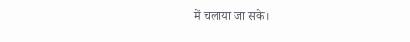में चलाया जा सके।